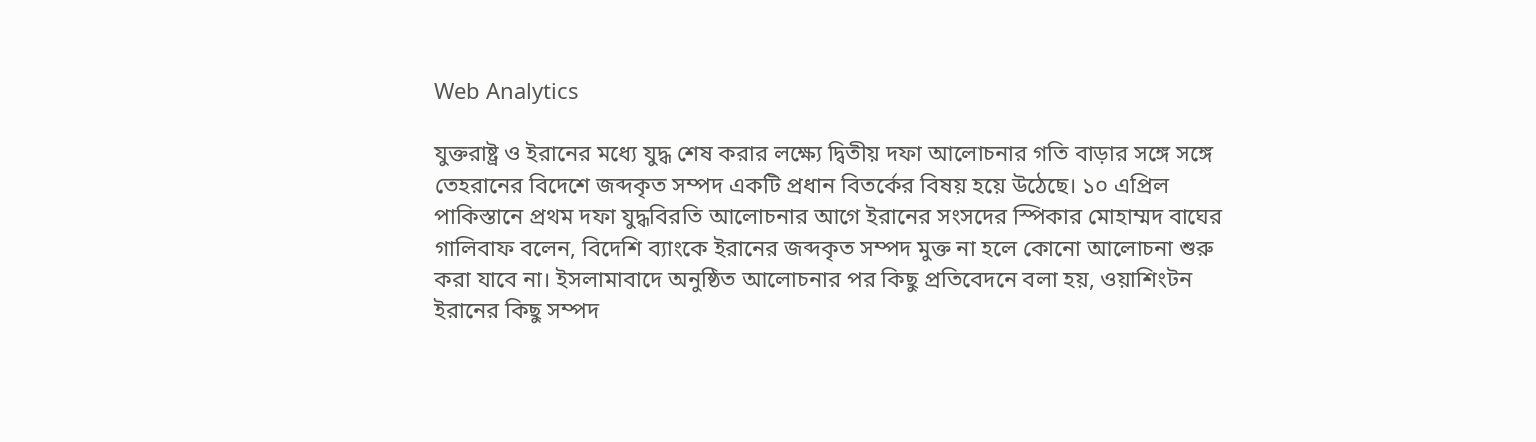Web Analytics

যুক্তরাষ্ট্র ও ইরানের মধ্যে যুদ্ধ শেষ করার লক্ষ্যে দ্বিতীয় দফা আলোচনার গতি বাড়ার সঙ্গে সঙ্গে তেহরানের বিদেশে জব্দকৃত সম্পদ একটি প্রধান বিতর্কের বিষয় হয়ে উঠেছে। ১০ এপ্রিল পাকিস্তানে প্রথম দফা যুদ্ধবিরতি আলোচনার আগে ইরানের সংসদের স্পিকার মোহাম্মদ বাঘের গালিবাফ বলেন, বিদেশি ব্যাংকে ইরানের জব্দকৃত সম্পদ মুক্ত না হলে কোনো আলোচনা শুরু করা যাবে না। ইসলামাবাদে অনুষ্ঠিত আলোচনার পর কিছু প্রতিবেদনে বলা হয়, ওয়াশিংটন ইরানের কিছু সম্পদ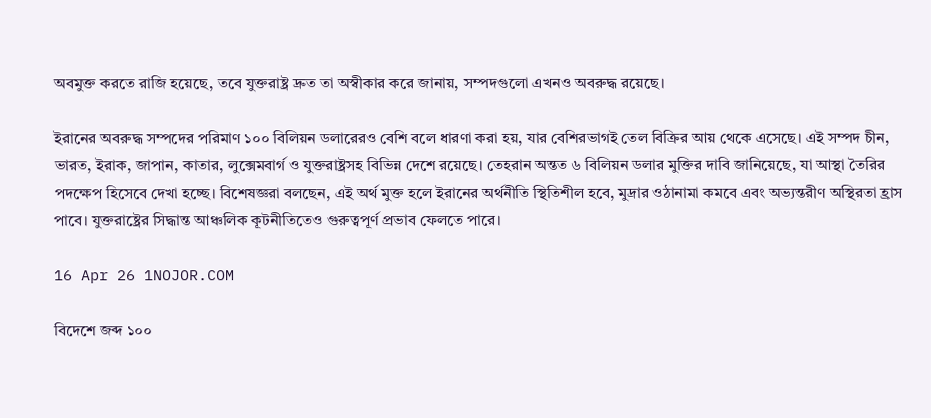অবমুক্ত করতে রাজি হয়েছে, তবে যুক্তরাষ্ট্র দ্রুত তা অস্বীকার করে জানায়, সম্পদগুলো এখনও অবরুদ্ধ রয়েছে।

ইরানের অবরুদ্ধ সম্পদের পরিমাণ ১০০ বিলিয়ন ডলারেরও বেশি বলে ধারণা করা হয়, যার বেশিরভাগই তেল বিক্রির আয় থেকে এসেছে। এই সম্পদ চীন, ভারত, ইরাক, জাপান, কাতার, লুক্সেমবার্গ ও যুক্তরাষ্ট্রসহ বিভিন্ন দেশে রয়েছে। তেহরান অন্তত ৬ বিলিয়ন ডলার মুক্তির দাবি জানিয়েছে, যা আস্থা তৈরির পদক্ষেপ হিসেবে দেখা হচ্ছে। বিশেষজ্ঞরা বলছেন, এই অর্থ মুক্ত হলে ইরানের অর্থনীতি স্থিতিশীল হবে, মুদ্রার ওঠানামা কমবে এবং অভ্যন্তরীণ অস্থিরতা হ্রাস পাবে। যুক্তরাষ্ট্রের সিদ্ধান্ত আঞ্চলিক কূটনীতিতেও গুরুত্বপূর্ণ প্রভাব ফেলতে পারে।

16 Apr 26 1NOJOR.COM

বিদেশে জব্দ ১০০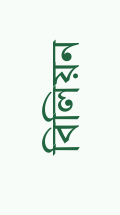বিলিয়ন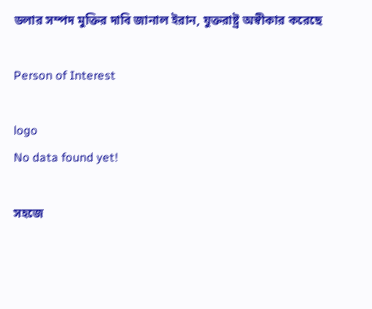ডলার সম্পদ মুক্তির দাবি জানাল ইরান, যুক্তরাষ্ট্র অস্বীকার করেছে

Person of Interest

logo
No data found yet!

সহজে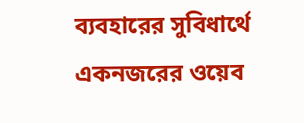ব্যবহারের সুবিধার্থে একনজরের ওয়েব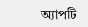অ্যাপটি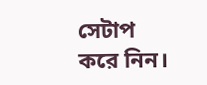সেটাপ করে নিন।